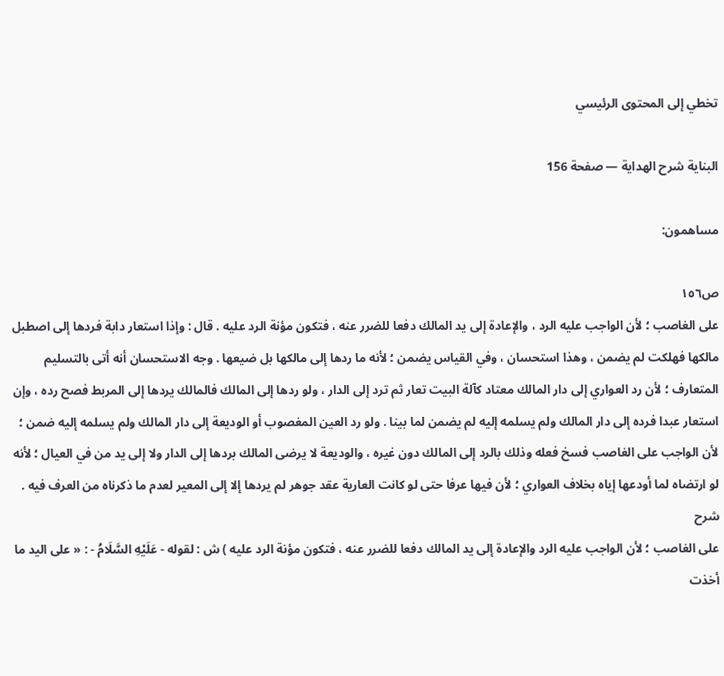تخطي إلى المحتوى الرئيسي

البناية شرح الهداية — صفحة 156

مساهمون:

ص١٥٦
على الغاصب ؛ لأن الواجب عليه الرد ، والإعادة إلى يد المالك دفعا للضرر عنه ، فتكون مؤنة الرد عليه . قال : وإذا استعار دابة فردها إلى اصطبل مالكها فهلكت لم يضمن ، وهذا استحسان ، وفي القياس يضمن ؛ لأنه ما ردها إلى مالكها بل ضيعها . وجه الاستحسان أنه أتى بالتسليم المتعارف ؛ لأن رد العواري إلى دار المالك معتاد كآلة البيت تعار ثم ترد إلى الدار ، ولو ردها إلى المالك فالمالك يردها إلى المربط فصح رده ، وإن استعار عبدا فرده إلى دار المالك ولم يسلمه إليه لم يضمن لما بينا . ولو رد العين المغصوب أو الوديعة إلى دار المالك ولم يسلمه إليه ضمن ؛ لأن الواجب على الغاصب فسخ فعله وذلك بالرد إلى المالك دون غيره ، والوديعة لا يرضى المالك بردها إلى الدار ولا إلى يد من في العيال ؛ لأنه لو ارتضاه لما أودعها إياه بخلاف العواري ؛ لأن فيها عرفا حتى لو كانت العارية عقد جوهر لم يردها إلا إلى المعير لعدم ما ذكرناه من العرف فيه .
شرح
على الغاصب ؛ لأن الواجب عليه الرد والإعادة إلى يد المالك دفعا للضرر عنه ، فتكون مؤنة الرد عليه ) ش : لقوله - عَلَيْهِ السَّلَامُ - : « على اليد ما أخذت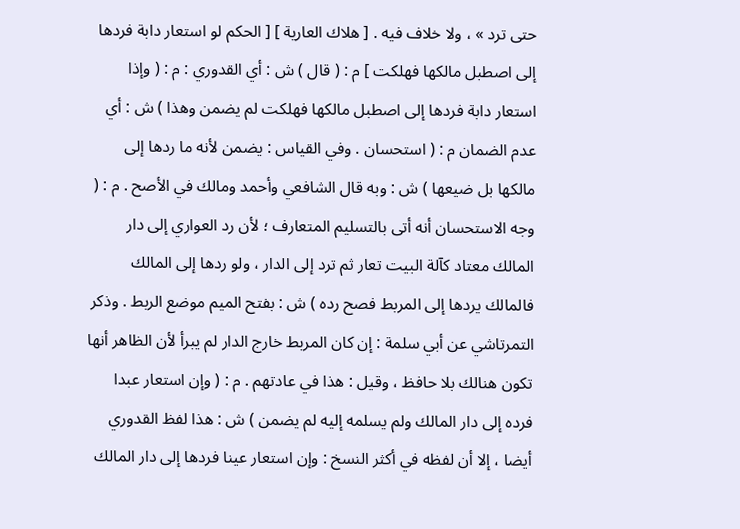حتى ترد » ، ولا خلاف فيه . [ هلاك العارية ] [ الحكم لو استعار دابة فردها إلى اصطبل مالكها فهلكت ] م : ( قال ) ش : أي القدوري : م : ( وإذا استعار دابة فردها إلى اصطبل مالكها فهلكت لم يضمن وهذا ) ش : أي عدم الضمان م : ( استحسان . وفي القياس : يضمن لأنه ما ردها إلى مالكها بل ضيعها ) ش : وبه قال الشافعي وأحمد ومالك في الأصح . م : ( وجه الاستحسان أنه أتى بالتسليم المتعارف ؛ لأن رد العواري إلى دار المالك معتاد كآلة البيت تعار ثم ترد إلى الدار ، ولو ردها إلى المالك فالمالك يردها إلى المربط فصح رده ) ش : بفتح الميم موضع الربط . وذكر التمرتاشي عن أبي سلمة : إن كان المربط خارج الدار لم يبرأ لأن الظاهر أنها تكون هنالك بلا حافظ ، وقيل : هذا في عادتهم . م : ( وإن استعار عبدا فرده إلى دار المالك ولم يسلمه إليه لم يضمن ) ش : هذا لفظ القدوري أيضا ، إلا أن لفظه في أكثر النسخ : وإن استعار عينا فردها إلى دار المالك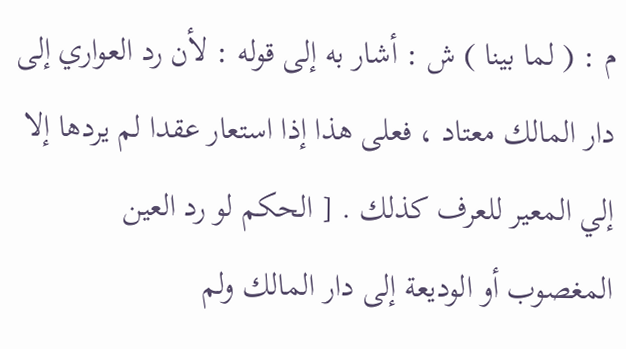م : ( لما بينا ) ش : أشار به إلى قوله : لأن رد العواري إلى دار المالك معتاد ، فعلى هذا إذا استعار عقدا لم يردها إلا إلي المعير للعرف كذلك . [ الحكم لو رد العين المغصوب أو الوديعة إلى دار المالك ولم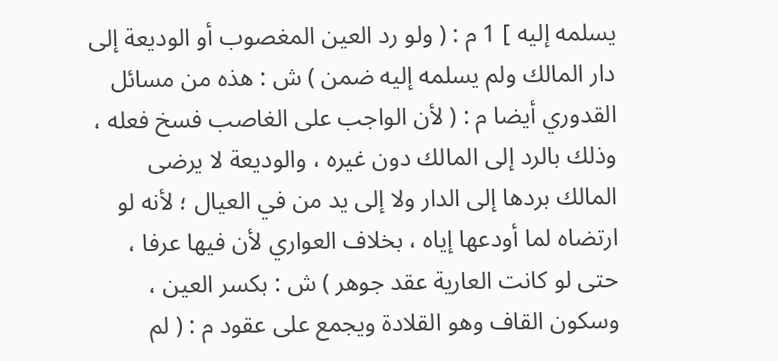يسلمه إليه ] 1 م : ( ولو رد العين المغصوب أو الوديعة إلى دار المالك ولم يسلمه إليه ضمن ) ش : هذه من مسائل القدوري أيضا م : ( لأن الواجب على الغاصب فسخ فعله ، وذلك بالرد إلى المالك دون غيره ، والوديعة لا يرضى المالك بردها إلى الدار ولا إلى يد من في العيال ؛ لأنه لو ارتضاه لما أودعها إياه ، بخلاف العواري لأن فيها عرفا ، حتى لو كانت العارية عقد جوهر ) ش : بكسر العين ، وسكون القاف وهو القلادة ويجمع على عقود م : ( لم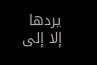يردها إلا إلى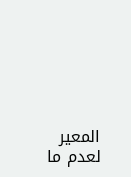المعير لعدم ما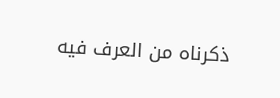ذكرناه من العرف فيه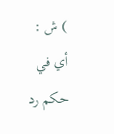) ش : أي في حكم رد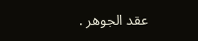عقد الجوهر .